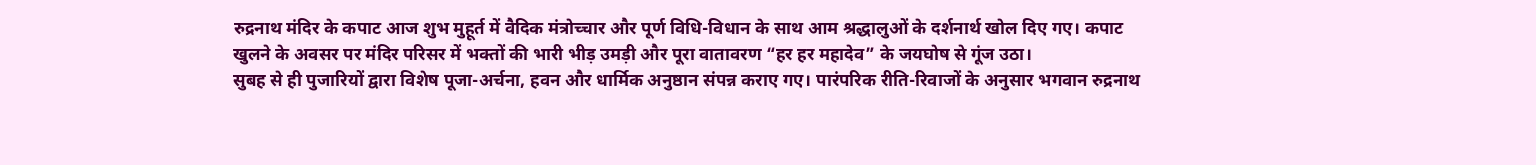रुद्रनाथ मंदिर के कपाट आज शुभ मुहूर्त में वैदिक मंत्रोच्चार और पूर्ण विधि-विधान के साथ आम श्रद्धालुओं के दर्शनार्थ खोल दिए गए। कपाट खुलने के अवसर पर मंदिर परिसर में भक्तों की भारी भीड़ उमड़ी और पूरा वातावरण “हर हर महादेव” के जयघोष से गूंज उठा।
सुबह से ही पुजारियों द्वारा विशेष पूजा-अर्चना, हवन और धार्मिक अनुष्ठान संपन्न कराए गए। पारंपरिक रीति-रिवाजों के अनुसार भगवान रुद्रनाथ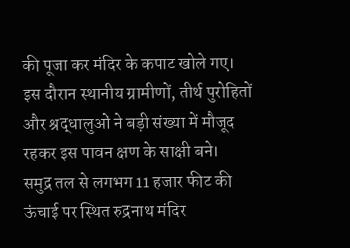की पूजा कर मंदिर के कपाट खोले गए। इस दौरान स्थानीय ग्रामीणों, तीर्थ पुरोहितों और श्रद्धालुओं ने बड़ी संख्या में मौजूद रहकर इस पावन क्षण के साक्षी बने।
समुद्र तल से लगभग 11 हजार फीट की ऊंचाई पर स्थित रुद्रनाथ मंदिर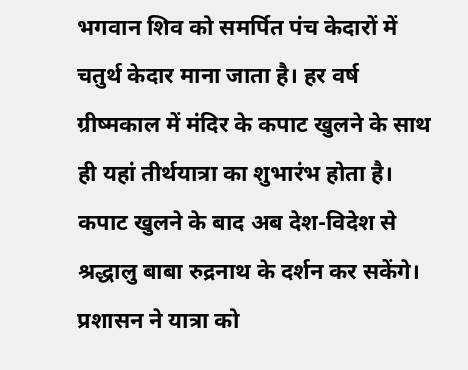भगवान शिव को समर्पित पंच केदारों में चतुर्थ केदार माना जाता है। हर वर्ष ग्रीष्मकाल में मंदिर के कपाट खुलने के साथ ही यहां तीर्थयात्रा का शुभारंभ होता है। कपाट खुलने के बाद अब देश-विदेश से श्रद्धालु बाबा रुद्रनाथ के दर्शन कर सकेंगे। प्रशासन ने यात्रा को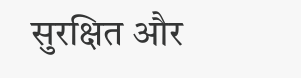सुरक्षित और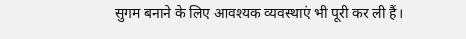सुगम बनाने के लिए आवश्यक व्यवस्थाएं भी पूरी कर ली हैं।